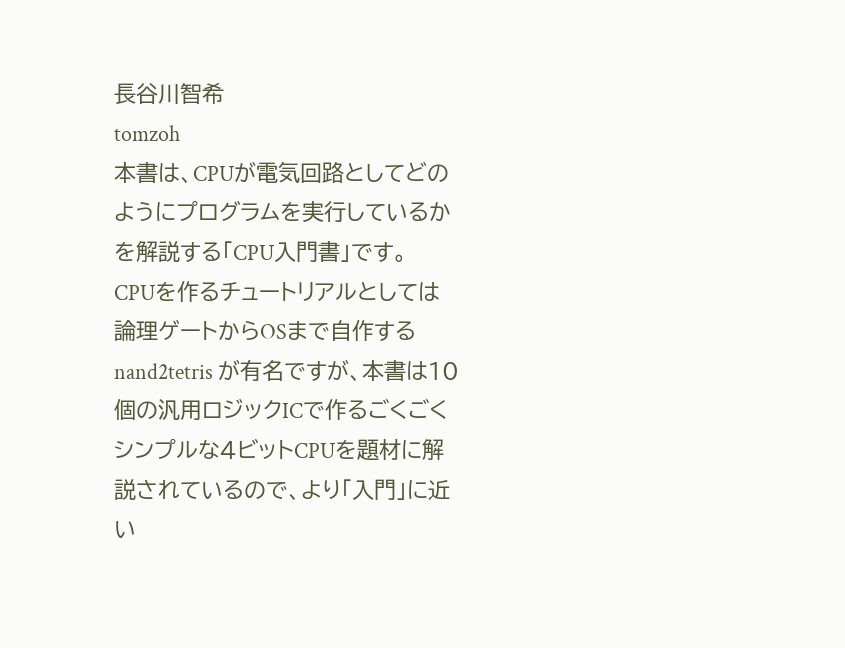長谷川智希
tomzoh
本書は、CPUが電気回路としてどのようにプログラムを実行しているかを解説する「CPU入門書」です。
CPUを作るチュートリアルとしては論理ゲートからOSまで自作する nand2tetris が有名ですが、本書は10個の汎用ロジックICで作るごくごくシンプルな4ビットCPUを題材に解説されているので、より「入門」に近い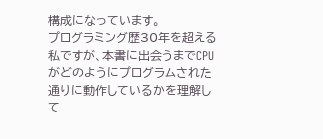構成になっています。
プログラミング歴30年を超える私ですが、本書に出会うまでCPUがどのようにプログラムされた通りに動作しているかを理解して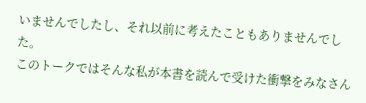いませんでしたし、それ以前に考えたこともありませんでした。
このトークではそんな私が本書を読んで受けた衝撃をみなさん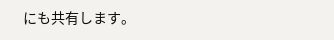にも共有します。